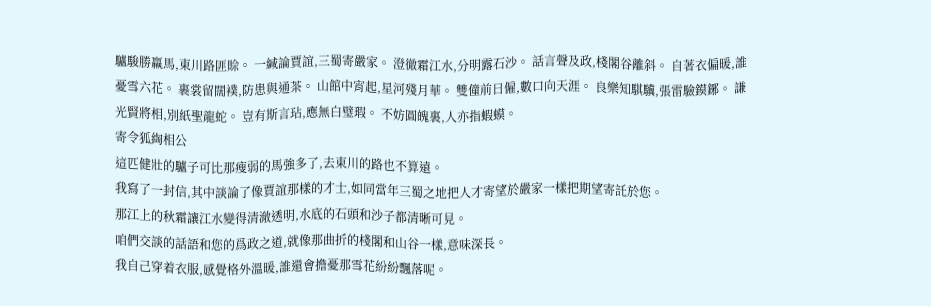驢駿勝羸馬,東川路匪賒。 一緘論賈誼,三蜀寄嚴家。 澄徹霜江水,分明露石沙。 話言聲及政,棧閣谷離斜。 自著衣偏暖,誰憂雪六花。 裹裳留闊襆,防患與通茶。 山館中宵起,星河殘月華。 雙僮前日僱,數口向天涯。 良樂知騏驥,張雷驗鏌鋣。 謙光賢將相,別紙聖龍蛇。 豈有斯言玷,應無白璧瑕。 不妨圓魄裏,人亦指蝦蟆。
寄令狐綯相公
這匹健壯的驢子可比那瘦弱的馬強多了,去東川的路也不算遠。
我寫了一封信,其中談論了像賈誼那樣的才士,如同當年三蜀之地把人才寄望於嚴家一樣把期望寄託於您。
那江上的秋霜讓江水變得清澈透明,水底的石頭和沙子都清晰可見。
咱們交談的話語和您的爲政之道,就像那曲折的棧閣和山谷一樣,意味深長。
我自己穿着衣服,感覺格外溫暖,誰還會擔憂那雪花紛紛飄落呢。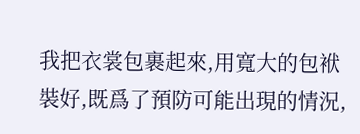我把衣裳包裹起來,用寬大的包袱裝好,既爲了預防可能出現的情況,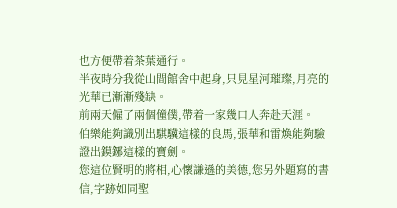也方便帶着茶葉通行。
半夜時分我從山間館舍中起身,只見星河璀璨,月亮的光華已漸漸殘缺。
前兩天僱了兩個僮僕,帶着一家幾口人奔赴天涯。
伯樂能夠識別出騏驥這樣的良馬,張華和雷煥能夠驗證出鏌鋣這樣的寶劍。
您這位賢明的將相,心懷謙遜的美德,您另外題寫的書信,字跡如同聖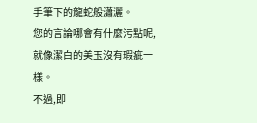手筆下的龍蛇般瀟灑。
您的言論哪會有什麼污點呢,就像潔白的美玉沒有瑕疵一樣。
不過,即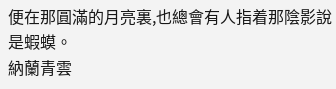便在那圓滿的月亮裏,也總會有人指着那陰影說是蝦蟆。
納蘭青雲